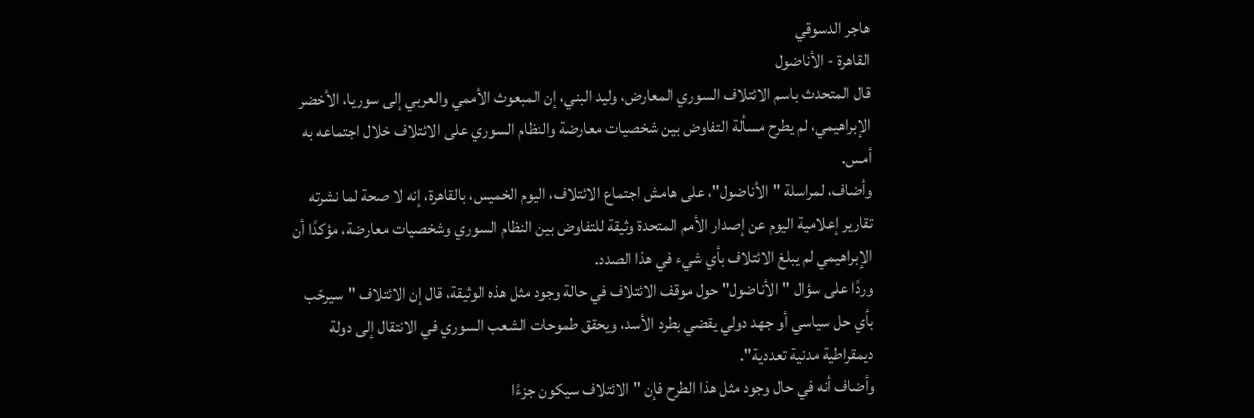هاجر الدسوقي
القاهرة - الأناضول
قال المتحدث باسم الائتلاف السوري المعارض، وليد البني، إن المبعوث الأممي والعربي إلى سوريا، الأخضر الإبراهيمي، لم يطرح مسألة التفاوض بين شخصيات معارضة والنظام السوري على الائتلاف خلال اجتماعه به أمس.
وأضاف، لمراسلة "الأناضول"، على هامش اجتماع الائتلاف، اليوم الخميس، بالقاهرة، إنه لا صحة لما نشرته تقارير إعلامية اليوم عن إصدار الأمم المتحدة وثيقة للتفاوض بين النظام السوري وشخصيات معارضة، مؤكدًا أن الإبراهيمي لم يبلغ الائتلاف بأي شيء في هذا الصدد.
وردًا على سؤال "الأناضول" حول موقف الائتلاف في حالة وجود مثل هذه الوثيقة، قال إن الائتلاف "سيرحّب بأي حل سياسي أو جهد دولي يقضي بطرد الأسد، ويحقق طموحات الشعب السوري في الانتقال إلى دولة ديمقراطية مدنية تعددية".
وأضاف أنه في حال وجود مثل هذا الطرح فإن "الائتلاف سيكون جزءًا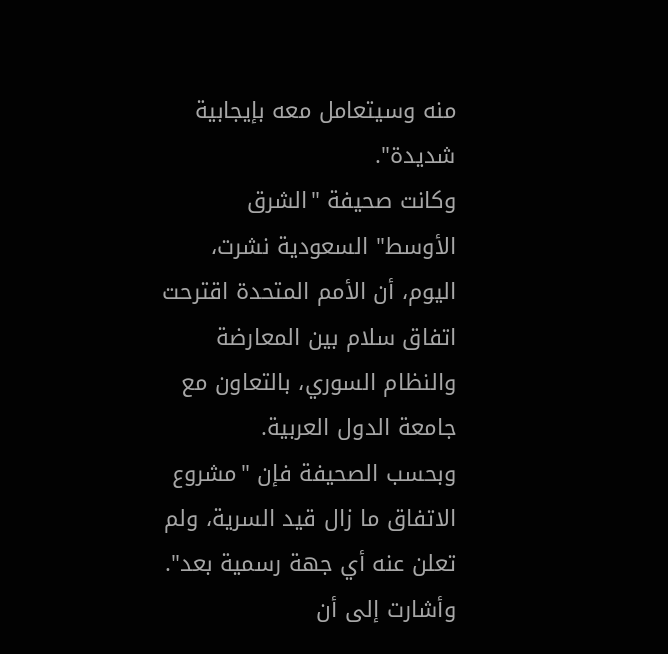منه وسيتعامل معه بإيجابية شديدة".
وكانت صحيفة "الشرق الأوسط" السعودية نشرت، اليوم، أن الأمم المتحدة اقترحت اتفاق سلام بين المعارضة والنظام السوري، بالتعاون مع جامعة الدول العربية.
وبحسب الصحيفة فإن "مشروع الاتفاق ما زال قيد السرية، ولم تعلن عنه أي جهة رسمية بعد".
وأشارت إلى أن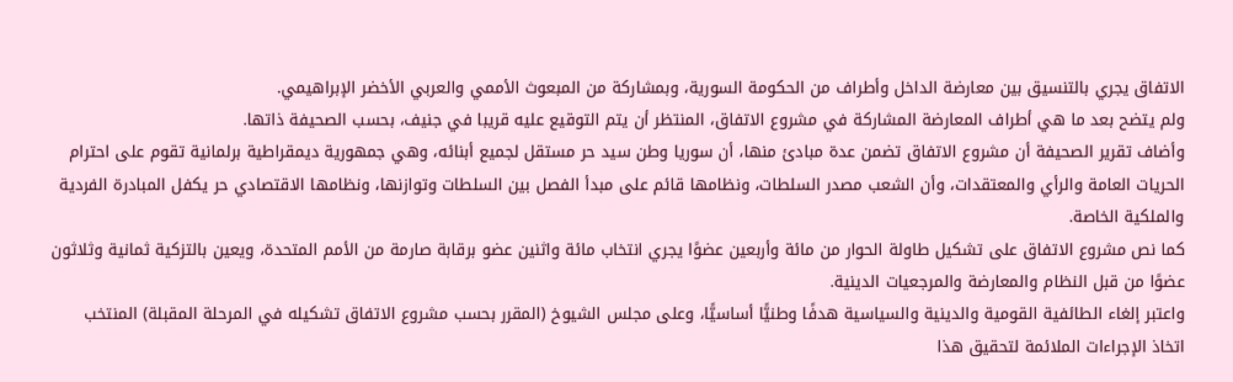الاتفاق يجري بالتنسيق بين معارضة الداخل وأطراف من الحكومة السورية، وبمشاركة من المبعوث الأممي والعربي الأخضر الإبراهيمي.
ولم يتضح بعد ما هي أطراف المعارضة المشاركة في مشروع الاتفاق، المنتظر أن يتم التوقيع عليه قريبا في جنيف، بحسب الصحيفة ذاتها.
وأضاف تقرير الصحيفة أن مشروع الاتفاق تضمن عدة مبادئ منها، أن سوريا وطن سيد حر مستقل لجميع أبنائه، وهي جمهورية ديمقراطية برلمانية تقوم على احترام الحريات العامة والرأي والمعتقدات، وأن الشعب مصدر السلطات، ونظامها قائم على مبدأ الفصل بين السلطات وتوازنها، ونظامها الاقتصادي حر يكفل المبادرة الفردية والملكية الخاصة.
كما نص مشروع الاتفاق على تشكيل طاولة الحوار من مائة وأربعين عضوًا يجري انتخاب مائة واثنين عضو برقابة صارمة من الأمم المتحدة، ويعين بالتزكية ثمانية وثلاثون عضوًا من قبل النظام والمعارضة والمرجعيات الدينية.
واعتبر إلغاء الطائفية القومية والدينية والسياسية هدفًا وطنيًّا أساسيًّا، وعلى مجلس الشيوخ (المقرر بحسب مشروع الاتفاق تشكيله في المرحلة المقبلة) المنتخب اتخاذ الإجراءات الملائمة لتحقيق هذا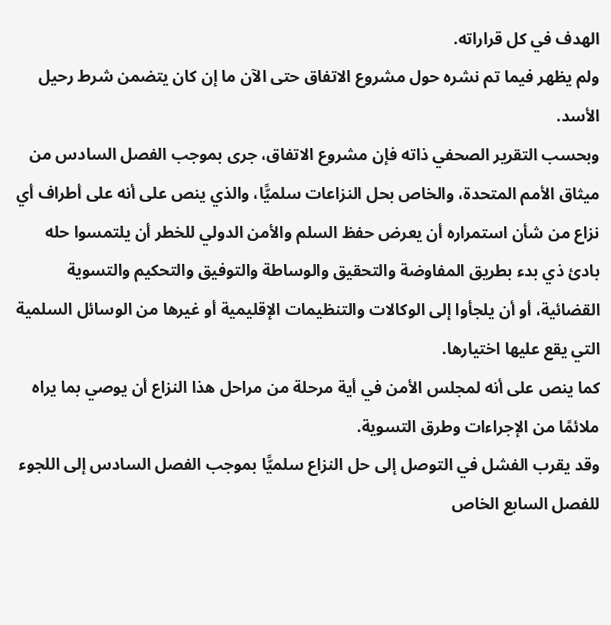الهدف في كل قراراته.
ولم يظهر فيما تم نشره حول مشروع الاتفاق حتى الآن ما إن كان يتضمن شرط رحيل الأسد.
وبحسب التقرير الصحفي ذاته فإن مشروع الاتفاق، جرى بموجب الفصل السادس من ميثاق الأمم المتحدة، والخاص بحل النزاعات سلميًّا، والذي ينص على أنه على أطراف أي نزاع من شأن استمراره أن يعرض حفظ السلم والأمن الدولي للخطر أن يلتمسوا حله بادئ ذي بدء بطريق المفاوضة والتحقيق والوساطة والتوفيق والتحكيم والتسوية القضائية، أو أن يلجأوا إلى الوكالات والتنظيمات الإقليمية أو غيرها من الوسائل السلمية التي يقع عليها اختيارها.
كما ينص على أنه لمجلس الأمن في أية مرحلة من مراحل هذا النزاع أن يوصي بما يراه ملائمًا من الإجراءات وطرق التسوية.
وقد يقرب الفشل في التوصل إلى حل النزاع سلميًّا بموجب الفصل السادس إلى اللجوء للفصل السابع الخاص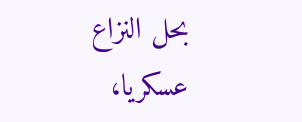بحل النزاع عسكريا،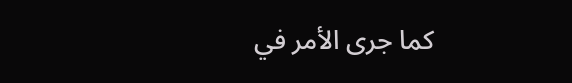كما جرى الأمر في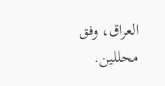العراق، وفق محللين.